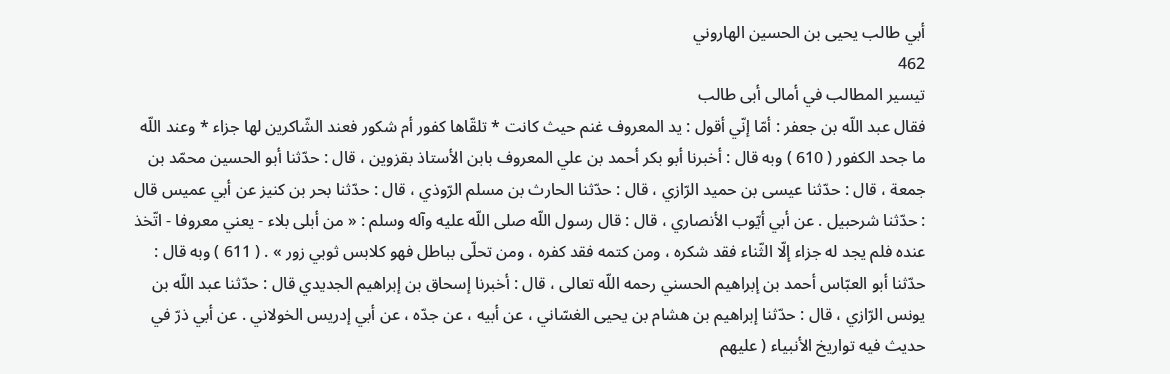أبي طالب يحيى بن الحسين الهاروني
462
تيسير المطالب في أمالى أبى طالب
فقال عبد اللّه بن جعفر : أمّا إنّي أقول : يد المعروف غنم حيث كانت * تلقّاها كفور أم شكور فعند الشّاكرين لها جزاء * وعند اللّه ما جحد الكفور ( 610 ) وبه قال : أخبرنا أبو بكر أحمد بن علي المعروف بابن الأستاذ بقزوين ، قال : حدّثنا أبو الحسين محمّد بن جمعة ، قال : حدّثنا عيسى بن حميد الرّازي ، قال : حدّثنا الحارث بن مسلم الرّوذي ، قال : حدّثنا بحر بن كنيز عن أبي عميس قال : حدّثنا شرحبيل . عن أبي أيّوب الأنصاري ، قال : قال رسول اللّه صلى اللّه عليه وآله وسلم : « من أبلى بلاء - يعني معروفا - اتّخذ عنده فلم يجد له جزاء إلّا الثّناء فقد شكره ، ومن كتمه فقد كفره ، ومن تحلّى بباطل فهو كلابس ثوبي زور » . ( 611 ) وبه قال : حدّثنا أبو العبّاس أحمد بن إبراهيم الحسني رحمه اللّه تعالى ، قال : أخبرنا إسحاق بن إبراهيم الجديدي قال : حدّثنا عبد اللّه بن يونس الرّازي ، قال : حدّثنا إبراهيم بن هشام بن يحيى الغسّاني ، عن أبيه ، عن جدّه ، عن أبي إدريس الخولاني . عن أبي ذرّ في حديث فيه تواريخ الأنبياء ( عليهم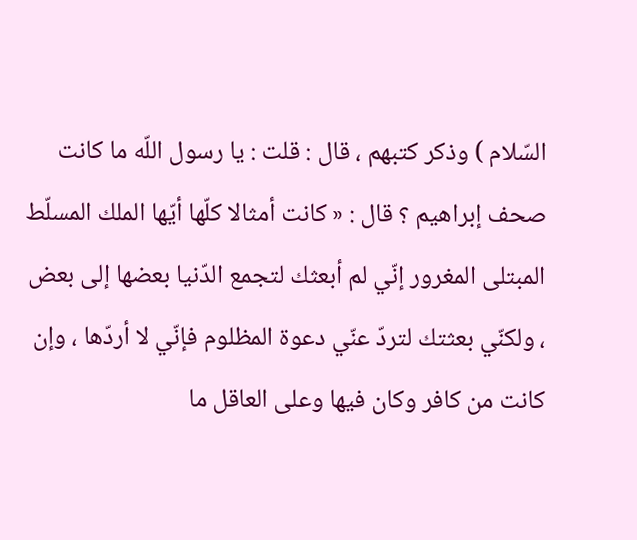السّلام ) وذكر كتبهم ، قال : قلت : يا رسول اللّه ما كانت صحف إبراهيم ؟ قال : « كانت أمثالا كلّها أيّها الملك المسلّط المبتلى المغرور إنّي لم أبعثك لتجمع الدّنيا بعضها إلى بعض ، ولكنّي بعثتك لتردّ عنّي دعوة المظلوم فإنّي لا أردّها ، وإن كانت من كافر وكان فيها وعلى العاقل ما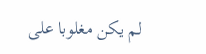لم يكن مغلوبا على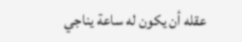عقله أن يكون له ساعة يناجي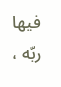فيها ربّه ،